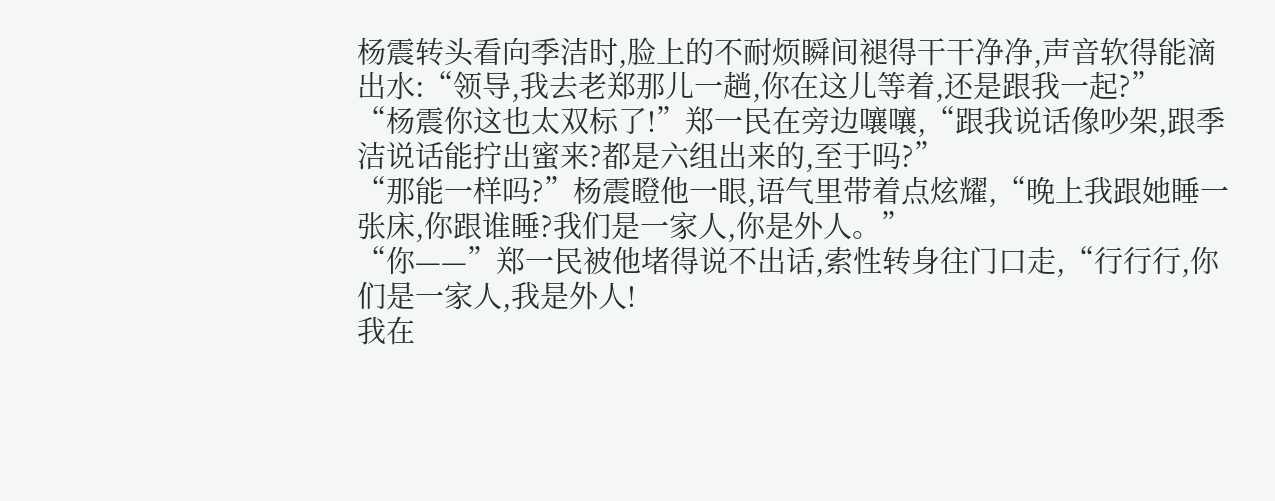杨震转头看向季洁时,脸上的不耐烦瞬间褪得干干净净,声音软得能滴出水:“领导,我去老郑那儿一趟,你在这儿等着,还是跟我一起?”
“杨震你这也太双标了!”郑一民在旁边嚷嚷,“跟我说话像吵架,跟季洁说话能拧出蜜来?都是六组出来的,至于吗?”
“那能一样吗?”杨震瞪他一眼,语气里带着点炫耀,“晚上我跟她睡一张床,你跟谁睡?我们是一家人,你是外人。”
“你——”郑一民被他堵得说不出话,索性转身往门口走,“行行行,你们是一家人,我是外人!
我在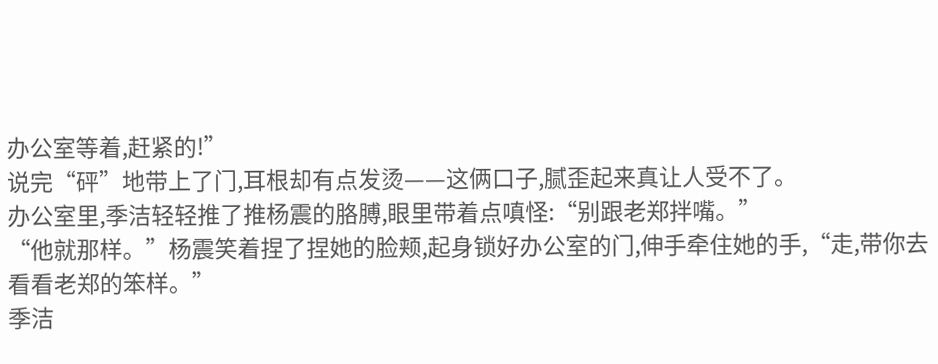办公室等着,赶紧的!”
说完“砰”地带上了门,耳根却有点发烫——这俩口子,腻歪起来真让人受不了。
办公室里,季洁轻轻推了推杨震的胳膊,眼里带着点嗔怪:“别跟老郑拌嘴。”
“他就那样。”杨震笑着捏了捏她的脸颊,起身锁好办公室的门,伸手牵住她的手,“走,带你去看看老郑的笨样。”
季洁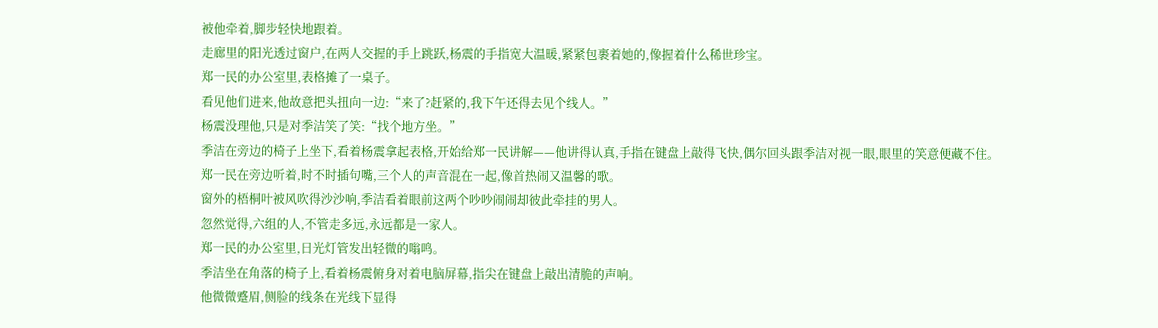被他牵着,脚步轻快地跟着。
走廊里的阳光透过窗户,在两人交握的手上跳跃,杨震的手指宽大温暖,紧紧包裹着她的,像握着什么稀世珍宝。
郑一民的办公室里,表格摊了一桌子。
看见他们进来,他故意把头扭向一边:“来了?赶紧的,我下午还得去见个线人。”
杨震没理他,只是对季洁笑了笑:“找个地方坐。”
季洁在旁边的椅子上坐下,看着杨震拿起表格,开始给郑一民讲解——他讲得认真,手指在键盘上敲得飞快,偶尔回头跟季洁对视一眼,眼里的笑意便藏不住。
郑一民在旁边听着,时不时插句嘴,三个人的声音混在一起,像首热闹又温馨的歌。
窗外的梧桐叶被风吹得沙沙响,季洁看着眼前这两个吵吵闹闹却彼此牵挂的男人。
忽然觉得,六组的人,不管走多远,永远都是一家人。
郑一民的办公室里,日光灯管发出轻微的嗡鸣。
季洁坐在角落的椅子上,看着杨震俯身对着电脑屏幕,指尖在键盘上敲出清脆的声响。
他微微蹙眉,侧脸的线条在光线下显得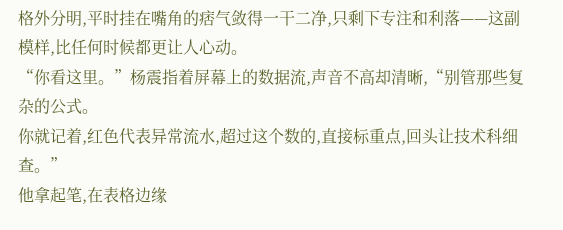格外分明,平时挂在嘴角的痞气敛得一干二净,只剩下专注和利落——这副模样,比任何时候都更让人心动。
“你看这里。”杨震指着屏幕上的数据流,声音不高却清晰,“别管那些复杂的公式。
你就记着,红色代表异常流水,超过这个数的,直接标重点,回头让技术科细查。”
他拿起笔,在表格边缘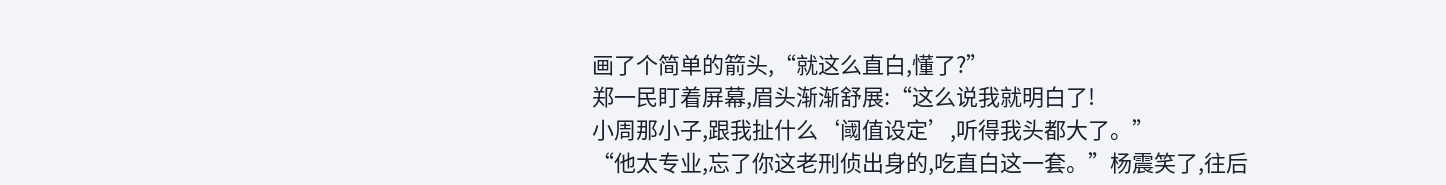画了个简单的箭头,“就这么直白,懂了?”
郑一民盯着屏幕,眉头渐渐舒展:“这么说我就明白了!
小周那小子,跟我扯什么‘阈值设定’,听得我头都大了。”
“他太专业,忘了你这老刑侦出身的,吃直白这一套。”杨震笑了,往后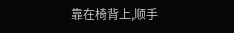靠在椅背上,顺手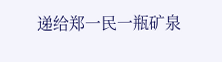递给郑一民一瓶矿泉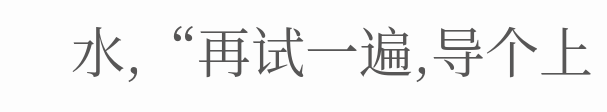水,“再试一遍,导个上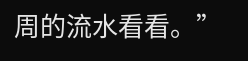周的流水看看。”